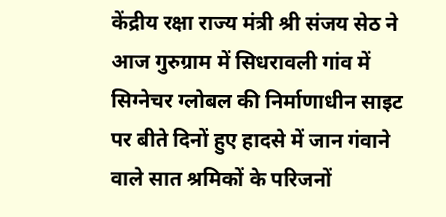केंद्रीय रक्षा राज्य मंत्री श्री संजय सेठ ने आज गुरुग्राम में सिधरावली गांव में सिग्नेचर ग्लोबल की निर्माणाधीन साइट पर बीते दिनों हुए हादसे में जान गंवाने वाले सात श्रमिकों के परिजनों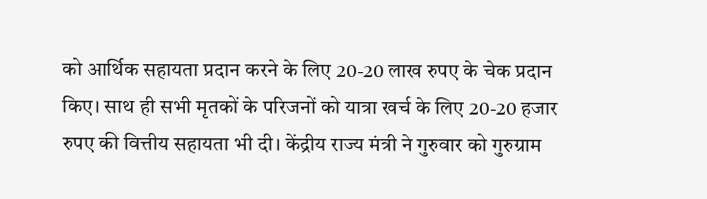को आर्थिक सहायता प्रदान करने के लिए 20-20 लाख रुपए के चेक प्रदान किए। साथ ही सभी मृतकों के परिजनों को यात्रा खर्च के लिए 20-20 हजार रुपए की वित्तीय सहायता भी दी। केंद्रीय राज्य मंत्री ने गुरुवार को गुरुग्राम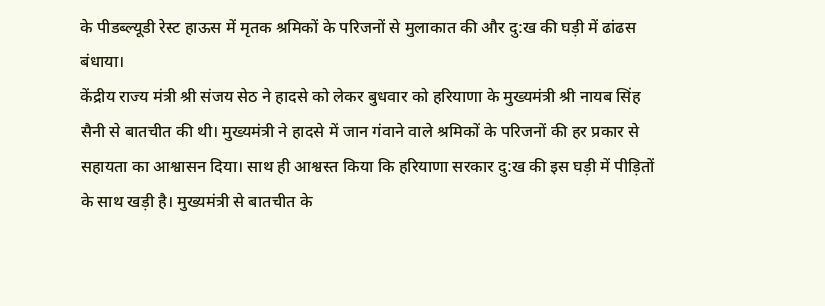के पीडब्ल्यूडी रेस्ट हाऊस में मृतक श्रमिकों के परिजनों से मुलाकात की और दु:ख की घड़ी में ढांढस बंधाया।
केंद्रीय राज्य मंत्री श्री संजय सेठ ने हादसे को लेकर बुधवार को हरियाणा के मुख्यमंत्री श्री नायब सिंह सैनी से बातचीत की थी। मुख्यमंत्री ने हादसे में जान गंवाने वाले श्रमिकों के परिजनों की हर प्रकार से सहायता का आश्वासन दिया। साथ ही आश्वस्त किया कि हरियाणा सरकार दु:ख की इस घड़ी में पीड़ितों के साथ खड़ी है। मुख्यमंत्री से बातचीत के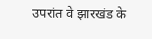उपरांत वे झारखंड के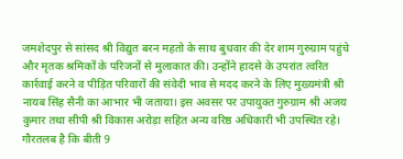जमशेदपुर से सांसद श्री विद्युत बरन महतो के साथ बुधवार की देर शाम गुरुग्राम पहुंचे और मृतक श्रमिकों के परिजनों से मुलाकात की। उन्होंने हादसे के उपरांत त्वरित कार्रवाई करने व पीड़ित परिवारों की संवेदी भाव से मदद करने के लिए मुख्यमंत्री श्री नायब सिंह सैनी का आभार भी जताया। इस अवसर पर उपायुक्त गुरुग्राम श्री अजय कुमार तथा सीपी श्री विकास अरोड़ा सहित अन्य वरिष्ठ अधिकारी भी उपस्थित रहे।
गौरतलब है कि बीती 9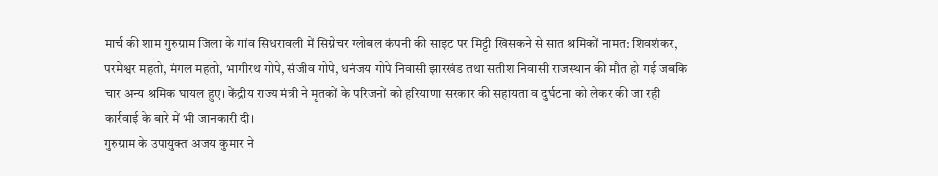मार्च की शाम गुरुग्राम जिला के गांव सिधरावली में सिग्नेचर ग्लोबल कंपनी की साइट पर मिट्टी खिसकने से सात श्रमिकों नामत: शिवशंकर, परमेश्वर महतो, मंगल महतो, भागीरथ गोपे, संजीव गोपे, धनंजय गोपे निवासी झारखंड तथा सतीश निवासी राजस्थान की मौत हो गई जबकि चार अन्य श्रमिक घायल हुए। केंद्रीय राज्य मंत्री ने मृतकों के परिजनों को हरियाणा सरकार की सहायता व दुर्घटना को लेकर की जा रही कार्रवाई के बारे में भी जानकारी दी।
गुरुग्राम के उपायुक्त अजय कुमार ने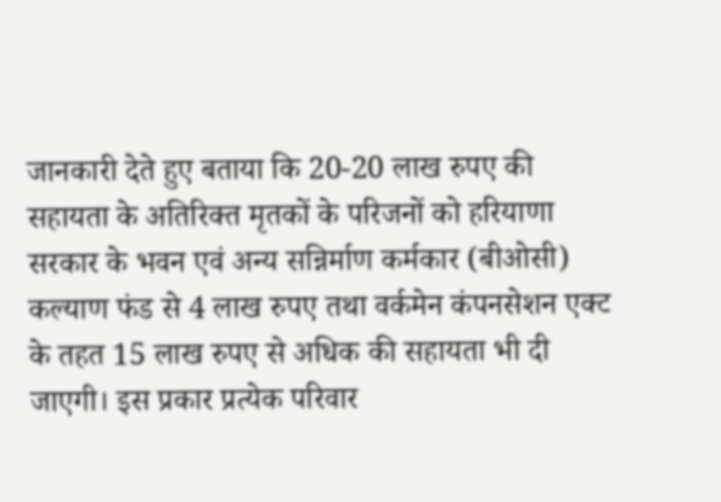जानकारी देते हुए बताया कि 20-20 लाख रुपए की सहायता के अतिरिक्त मृतकों के परिजनों को हरियाणा सरकार के भवन एवं अन्य सन्निर्माण कर्मकार (बीओसी) कल्याण फंड से 4 लाख रुपए तथा वर्कमेन कंपनसेशन एक्ट के तहत 15 लाख रुपए से अधिक की सहायता भी दी जाएगी। इस प्रकार प्रत्येक परिवार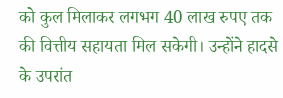को कुल मिलाकर लगभग 40 लाख रुपए तक की वित्तीय सहायता मिल सकेगी। उन्होंने हादसे के उपरांत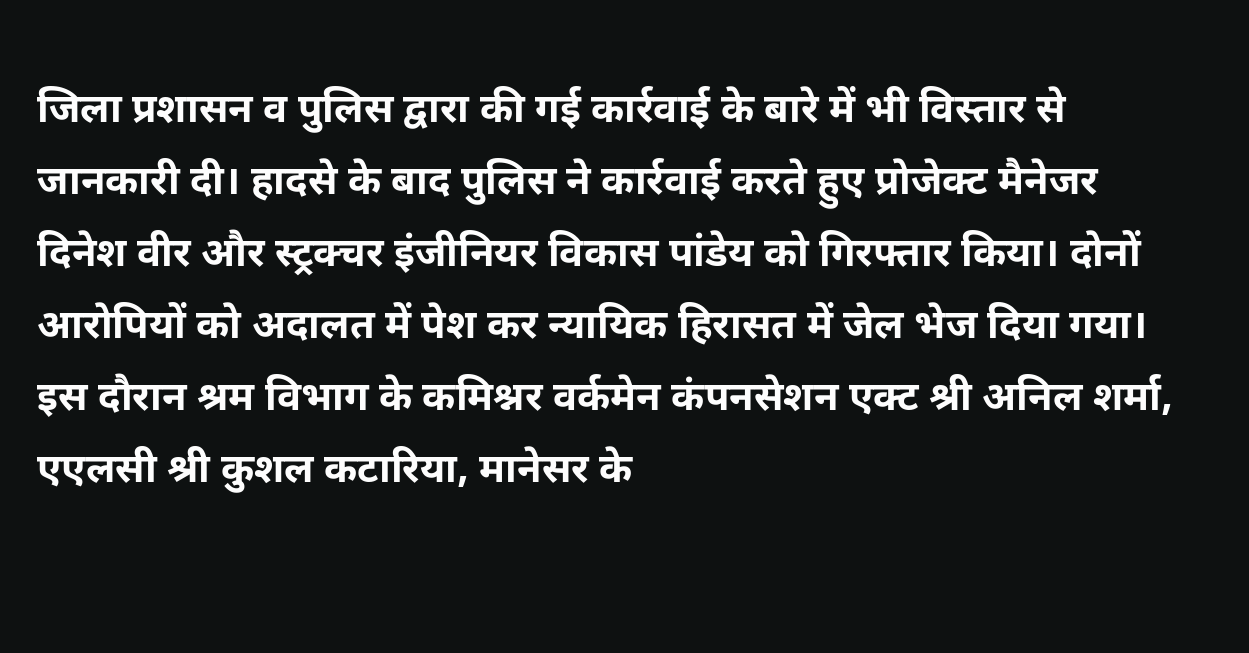जिला प्रशासन व पुलिस द्वारा की गई कार्रवाई के बारे में भी विस्तार से जानकारी दी। हादसे के बाद पुलिस ने कार्रवाई करते हुए प्रोजेक्ट मैनेजर दिनेश वीर और स्ट्रक्चर इंजीनियर विकास पांडेय को गिरफ्तार किया। दोनों आरोपियों को अदालत में पेश कर न्यायिक हिरासत में जेल भेज दिया गया।
इस दौरान श्रम विभाग के कमिश्नर वर्कमेन कंपनसेशन एक्ट श्री अनिल शर्मा, एएलसी श्री कुशल कटारिया, मानेसर के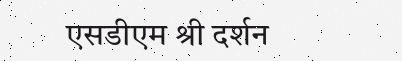एसडीएम श्री दर्शन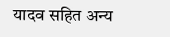यादव सहित अन्य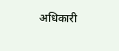अधिकारी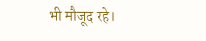भी मौजूद रहे।